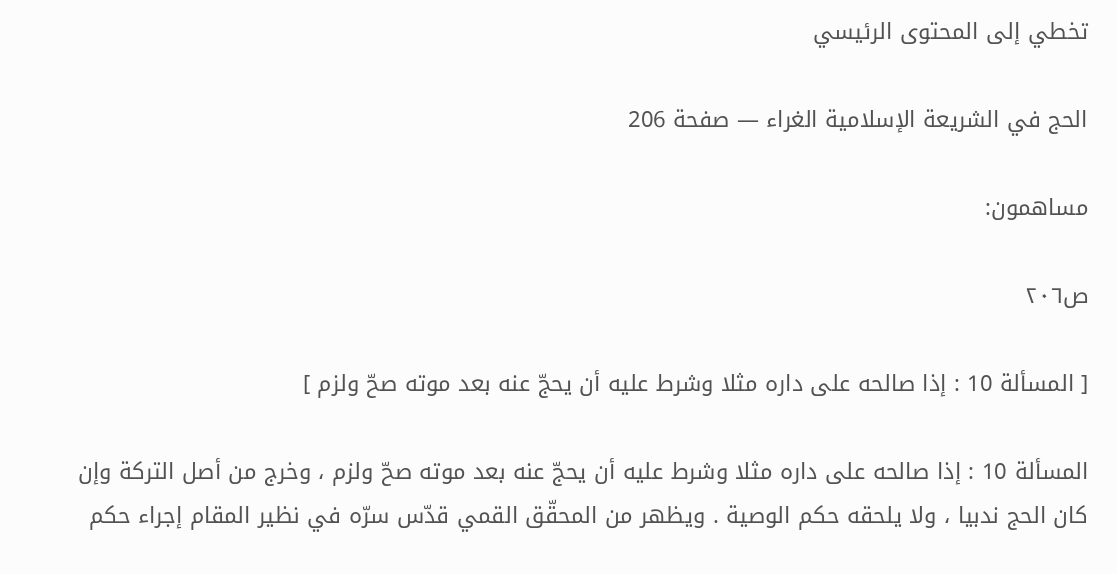تخطي إلى المحتوى الرئيسي

الحج في الشريعة الإسلامية الغراء — صفحة 206

مساهمون:

ص٢٠٦

[ المسألة 10 : إذا صالحه على داره مثلا وشرط عليه أن يحجّ عنه بعد موته صحّ ولزم ]

المسألة 10 : إذا صالحه على داره مثلا وشرط عليه أن يحجّ عنه بعد موته صحّ ولزم ، وخرج من أصل التركة وإن كان الحج ندبيا ، ولا يلحقه حكم الوصية . ويظهر من المحقّق القمي قدّس سرّه في نظير المقام إجراء حكم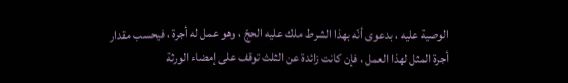الوصية عليه ، بدعوى أنّه بهذا الشرط ملك عليه الحجّ ، وهو عمل له أجرة ، فيحسب مقدار أجرة المثل لهذا العمل ، فإن كانت زائدة عن الثلث توقف على إمضاء الورثة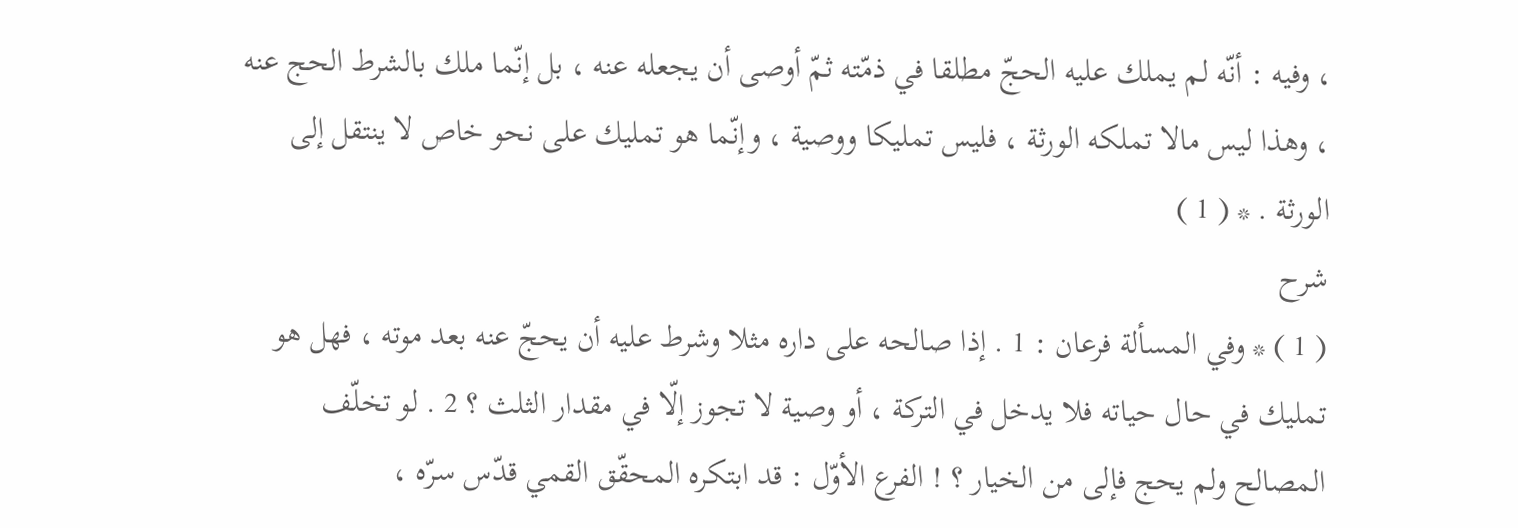، وفيه : أنّه لم يملك عليه الحجّ مطلقا في ذمّته ثمّ أوصى أن يجعله عنه ، بل إنّما ملك بالشرط الحج عنه ، وهذا ليس مالا تملكه الورثة ، فليس تمليكا ووصية ، وإنّما هو تمليك على نحو خاص لا ينتقل إلى الورثة . * ( 1 )
شرح
( 1 ) * وفي المسألة فرعان : 1 . إذا صالحه على داره مثلا وشرط عليه أن يحجّ عنه بعد موته ، فهل هو تمليك في حال حياته فلا يدخل في التركة ، أو وصية لا تجوز إلّا في مقدار الثلث ؟ 2 . لو تخلّف المصالح ولم يحج فإلى من الخيار ؟ ! الفرع الأوّل : قد ابتكره المحقّق القمي قدّس سرّه ،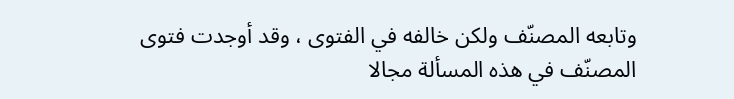وتابعه المصنّف ولكن خالفه في الفتوى ، وقد أوجدت فتوى المصنّف في هذه المسألة مجالا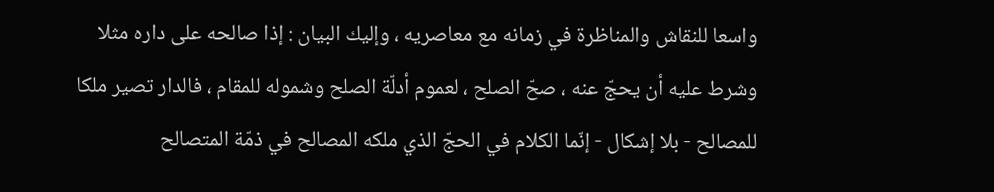واسعا للنقاش والمناظرة في زمانه مع معاصريه ، وإليك البيان : إذا صالحه على داره مثلا وشرط عليه أن يحجّ عنه ، صحّ الصلح ، لعموم أدلّة الصلح وشموله للمقام ، فالدار تصير ملكا للمصالح - بلا إشكال - إنّما الكلام في الحجّ الذي ملكه المصالح في ذمّة المتصالح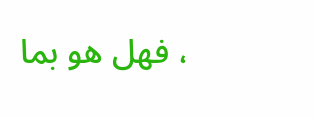، فهل هو بما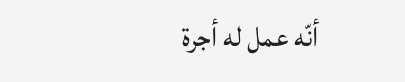أنّه عمل له أجرة